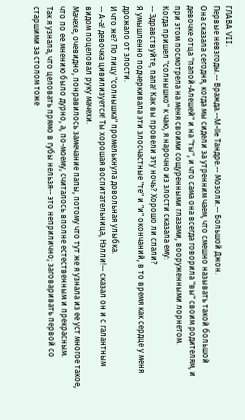ГЛАВА VII.
Первые невзгоды.-- Вражда.--M-lle Тандре.-- Мозоли.-- Большой Джон.
Она сказала сегодня, когда мы сидели за утренним чаем, что смешно называть такой большой девочке отца "папой-Алешей" и на "ты", и что сама она всегда говорила "вы" своим родителям, и при этом посмотрела на меня своими сощуренными глазами, вооруженными лорнетом.
Когда пришел "солнышко" к чаю, я нарочно из злости сказала ему:
-- Здравствуйте, папа! Как вы провели эту ночь? Хорошо ли спали?
Я умышленно подчеркивала эти злосчастные "те" и "и" окончаний, в то время как сердце у меня дрожало от злости.
И что же? По лицу "солнышка" промелькнула довольная улыбка.
-- А-а! девочка цивилизуется! Ты хорошая воспитательница, Нэлли!-- сказал он и с галантным видом поцеловал руку мачехи.
Мачехе, очевидно, понравилось замечание папы, потому что тут же я узнала из ее уст многое такое, что по ее мнению было дурно, а, по-моему, считалось вполне естественным и прекрасным.
Так я узнала, что целовать прямо в губы нельзя-- это неприлично; заговаривать первой со старшими за столом тоже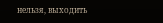нельзя, выходить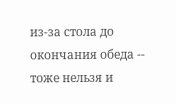из-за стола до окончания обеда -- тоже нельзя и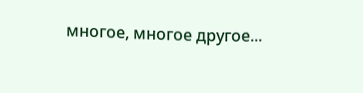многое, многое другое...